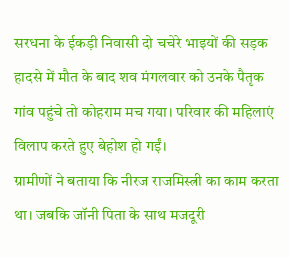सरधना के ईकड़ी निवासी दो चचेरे भाइयों की सड़क हादसे में मौत के बाद शव मंगलवार को उनके पैतृक गांव पहुंचे तो कोहराम मच गया। परिवार की महिलाएं विलाप करते हुए बेहोश हो गईं।
ग्रामीणों ने बताया कि नीरज राजमिस्त्री का काम करता था। जबकि जॉनी पिता के साथ मजदूरी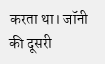करता था। जॉनी की दूसरी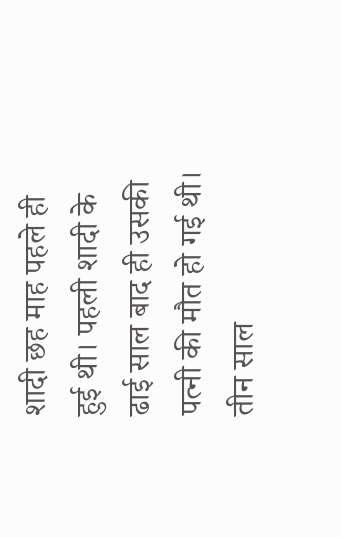शादी छह माह पहले ही हुई थी। पहली शादी के ढाई साल बाद ही उसकी पत्नी की मौत हो गई थी। तीन साल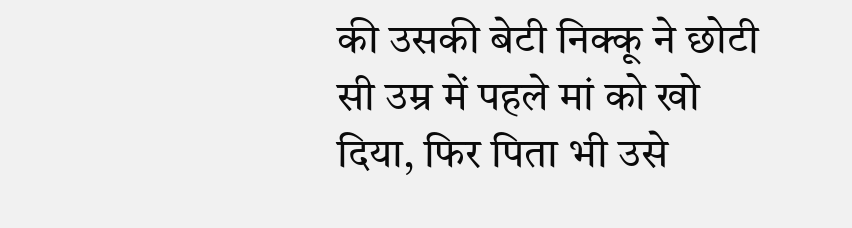की उसकी बेटी निक्कू ने छोटी सी उम्र में पहले मां को खो दिया, फिर पिता भी उसे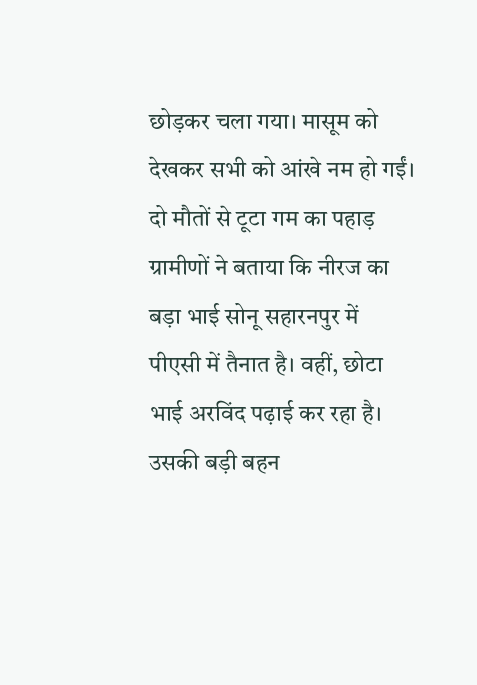छोड़कर चला गया। मासूम को देखकर सभी को आंखे नम हो गईं।
दो मौतों से टूटा गम का पहाड़
ग्रामीणों ने बताया कि नीरज का बड़ा भाई सोनू सहारनपुर में पीएसी में तैनात है। वहीं, छोटा भाई अरविंद पढ़ाई कर रहा है। उसकी बड़ी बहन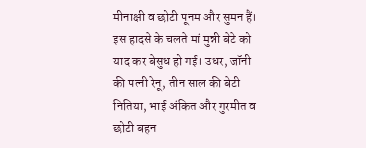मीनाक्षी व छोटी पूनम और सुमन हैं। इस हादसे के चलते मां मुन्नी बेटे को याद कर बेसुध हो गई। उधर, जॉनी की पत्नी रेनू, तीन साल की बेटी नितिया, भाई अंकित और गुरमीत व छोटी बहन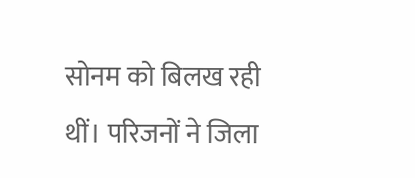सोनम को बिलख रही थीं। परिजनों ने जिला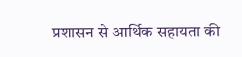प्रशासन से आर्थिक सहायता की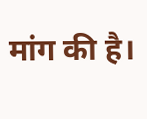मांग की है।